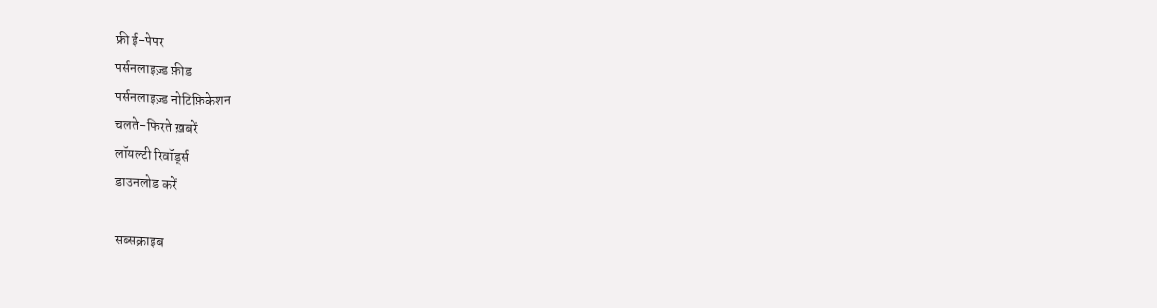फ्री ई-पेपर
पर्सनलाइज़्ड फ़ीड
पर्सनलाइज़्ड नोटिफ़िकेशन
चलते-फिरते ख़बरें
लॉयल्टी रिवॉर्ड्स
डाउनलोड करें

सब्सक्राइब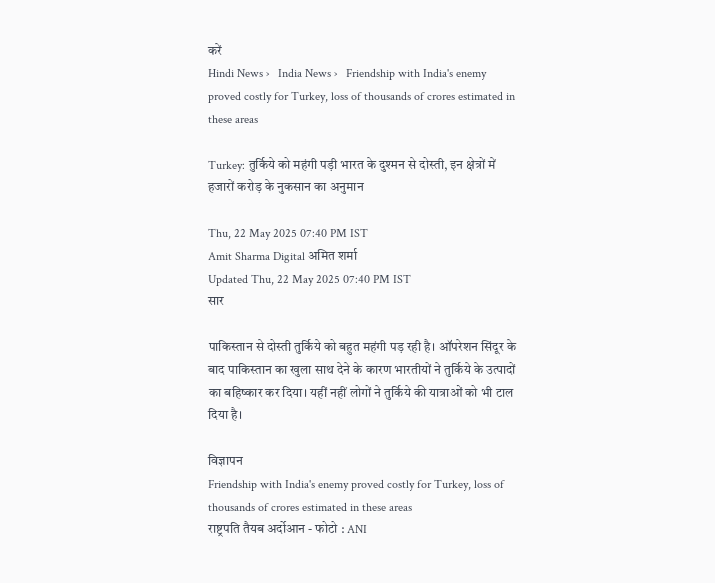करें
Hindi News ›   India News ›   Friendship with India's enemy proved costly for Turkey, loss of thousands of crores estimated in these areas

Turkey: तुर्किये को महंगी पड़ी भारत के दुश्मन से दोस्ती, इन क्षेत्रों में हजारों करोड़ के नुकसान का अनुमान

Thu, 22 May 2025 07:40 PM IST
Amit Sharma Digital अमित शर्मा
Updated Thu, 22 May 2025 07:40 PM IST
सार

पाकिस्तान से दोस्ती तुर्किये को बहुत महंगी पड़ रही है। ऑपरेशन सिंदूर के बाद पाकिस्तान का खुला साथ देने के कारण भारतीयों ने तुर्किये के उत्पादों का बहिष्कार कर दिया। यहीं नहीं लोगों ने तुर्किये की यात्राओं को भी टाल दिया है।

विज्ञापन
Friendship with India's enemy proved costly for Turkey, loss of thousands of crores estimated in these areas
राष्ट्रपति तैयब अर्दोआन - फोटो : ANI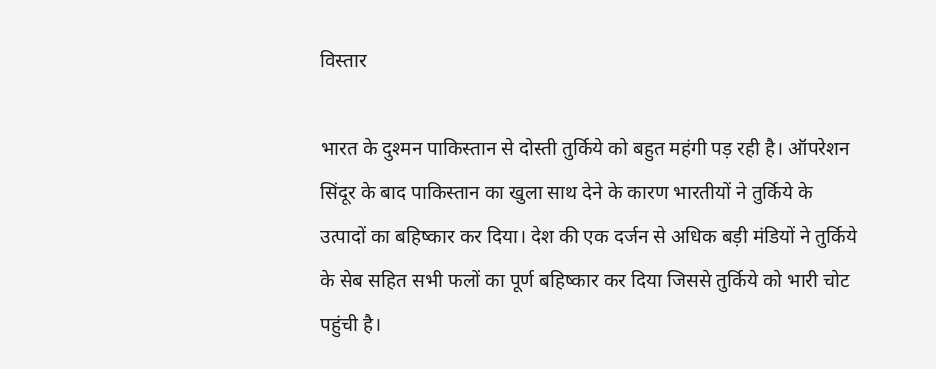विस्तार

भारत के दुश्मन पाकिस्तान से दोस्ती तुर्किये को बहुत महंगी पड़ रही है। ऑपरेशन सिंदूर के बाद पाकिस्तान का खुला साथ देने के कारण भारतीयों ने तुर्किये के उत्पादों का बहिष्कार कर दिया। देश की एक दर्जन से अधिक बड़ी मंडियों ने तुर्किये के सेब सहित सभी फलों का पूर्ण बहिष्कार कर दिया जिससे तुर्किये को भारी चोट पहुंची है।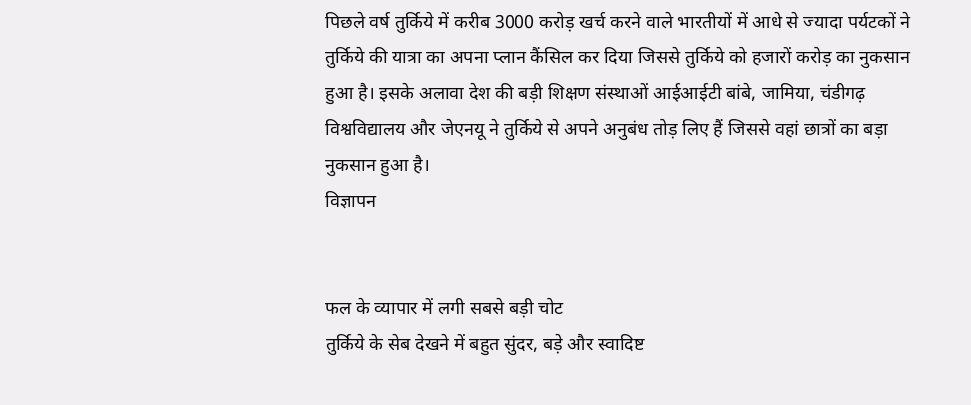पिछले वर्ष तुर्किये में करीब 3000 करोड़ खर्च करने वाले भारतीयों में आधे से ज्यादा पर्यटकों ने तुर्किये की यात्रा का अपना प्लान कैंसिल कर दिया जिससे तुर्किये को हजारों करोड़ का नुकसान हुआ है। इसके अलावा देश की बड़ी शिक्षण संस्थाओं आईआईटी बांबे, जामिया, चंडीगढ़ विश्वविद्यालय और जेएनयू ने तुर्किये से अपने अनुबंध तोड़ लिए हैं जिससे वहां छात्रों का बड़ा नुकसान हुआ है।
विज्ञापन


फल के व्यापार में लगी सबसे बड़ी चोट
तुर्किये के सेब देखने में बहुत सुंदर, बड़े और स्वादिष्ट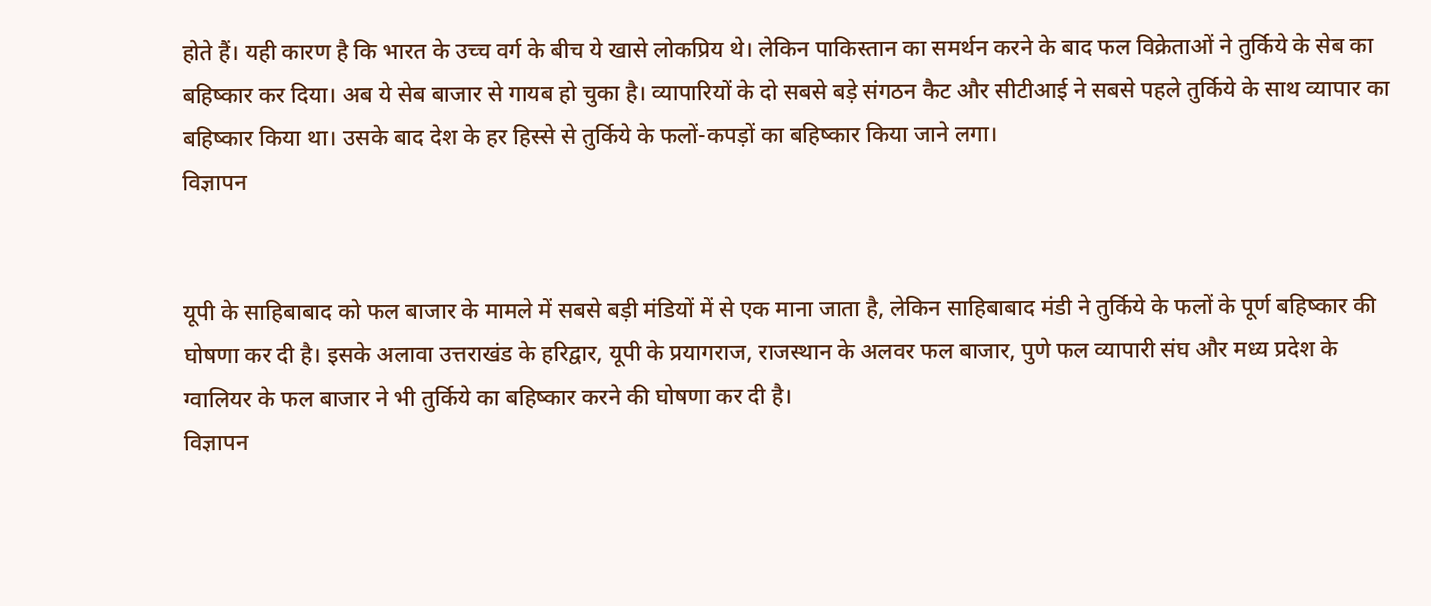होते हैं। यही कारण है कि भारत के उच्च वर्ग के बीच ये खासे लोकप्रिय थे। लेकिन पाकिस्तान का समर्थन करने के बाद फल विक्रेताओं ने तुर्किये के सेब का बहिष्कार कर दिया। अब ये सेब बाजार से गायब हो चुका है। व्यापारियों के दो सबसे बड़े संगठन कैट और सीटीआई ने सबसे पहले तुर्किये के साथ व्यापार का बहिष्कार किया था। उसके बाद देश के हर हिस्से से तुर्किये के फलों-कपड़ों का बहिष्कार किया जाने लगा।
विज्ञापन


यूपी के साहिबाबाद को फल बाजार के मामले में सबसे बड़ी मंडियों में से एक माना जाता है, लेकिन साहिबाबाद मंडी ने तुर्किये के फलों के पूर्ण बहिष्कार की घोषणा कर दी है। इसके अलावा उत्तराखंड के हरिद्वार, यूपी के प्रयागराज, राजस्थान के अलवर फल बाजार, पुणे फल व्यापारी संघ और मध्य प्रदेश के ग्वालियर के फल बाजार ने भी तुर्किये का बहिष्कार करने की घोषणा कर दी है।
विज्ञापन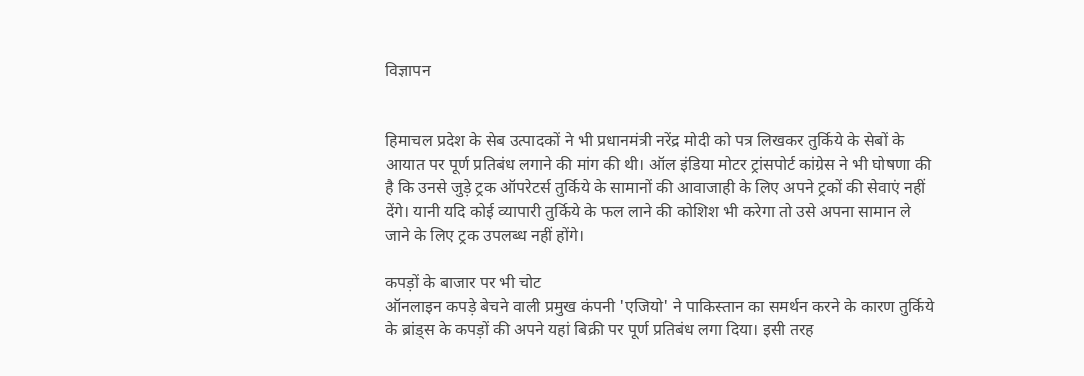विज्ञापन


हिमाचल प्रदेश के सेब उत्पादकों ने भी प्रधानमंत्री नरेंद्र मोदी को पत्र लिखकर तुर्किये के सेबों के आयात पर पूर्ण प्रतिबंध लगाने की मांग की थी। ऑल इंडिया मोटर ट्रांसपोर्ट कांग्रेस ने भी घोषणा की है कि उनसे जुड़े ट्रक ऑपरेटर्स तुर्किये के सामानों की आवाजाही के लिए अपने ट्रकों की सेवाएं नहीं देंगे। यानी यदि कोई व्यापारी तुर्किये के फल लाने की कोशिश भी करेगा तो उसे अपना सामान ले जाने के लिए ट्रक उपलब्ध नहीं होंगे।

कपड़ों के बाजार पर भी चोट
ऑनलाइन कपड़े बेचने वाली प्रमुख कंपनी 'एजियो' ने पाकिस्तान का समर्थन करने के कारण तुर्किये के ब्रांड्स के कपड़ों की अपने यहां बिक्री पर पूर्ण प्रतिबंध लगा दिया। इसी तरह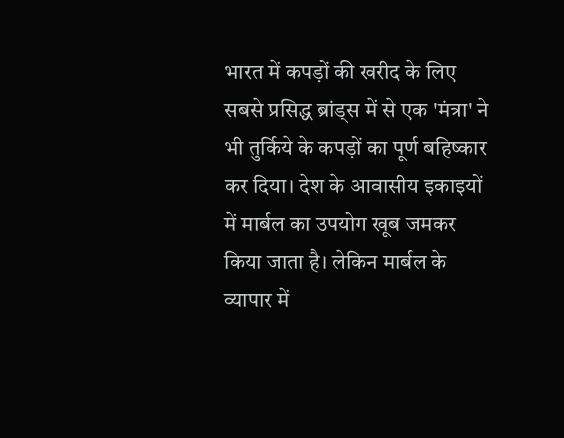भारत में कपड़ों की खरीद के लिए सबसे प्रसिद्ध ब्रांड्स में से एक 'मंत्रा' ने भी तुर्किये के कपड़ों का पूर्ण बहिष्कार कर दिया। देश के आवासीय इकाइयों में मार्बल का उपयोग खूब जमकर किया जाता है। लेकिन मार्बल के व्यापार में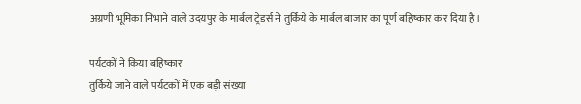अग्रणी भूमिका निभाने वाले उदयपुर के मार्बल ट्रेडर्स ने तुर्किये के मार्बल बाजार का पूर्ण बहिष्कार कर दिया है।

पर्यटकों ने किया बहिष्कार
तुर्किये जाने वाले पर्यटकों में एक बड़ी संख्या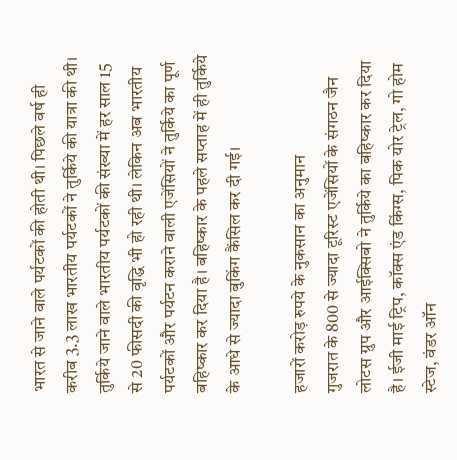भारत से जाने वाले पर्यटकों की होती थी। पिछले वर्ष ही करीब 3.3 लाख भारतीय पर्यटकों ने तुर्किये की यात्रा की थी। तुर्किये जाने वाले भारतीय पर्यटकों की संख्या में हर साल 15 से 20 फीसदी की वृद्धि भी हो रही थी। लेकिन अब भारतीय पर्यटकों और पर्यटन कराने वाली एजेंसियों ने तुर्किये का पूर्ण बहिष्कार कर दिया है। बहिष्कार के पहले सप्ताह में ही तुर्किये के आधे से ज्यादा बुकिंग कैंसिल कर दी गई।

हजारों करोड़ रुपये के नुकसान का अनुमान
गुजरात के 800 से ज्यादा टूरिस्ट एजेंसियों के संगठन जैन लोटस ग्रुप और आईक्सिबो ने तुर्किये का बहिष्कार कर दिया है। ईजी माई ट्रिप, कॉक्स एंड किंग्स, पिक योर ट्रेल, गो होम स्टेज, वंडर ऑन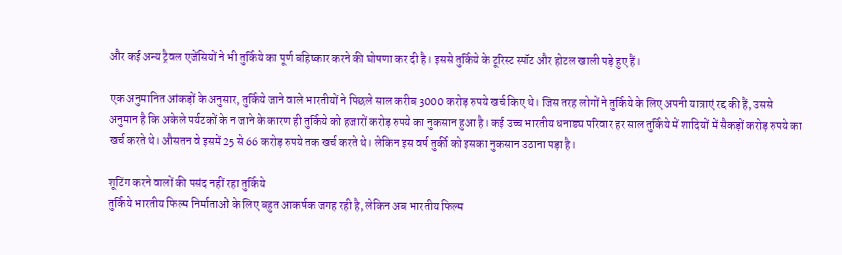और कई अन्य ट्रैवल एजेंसियों ने भी तुर्किये का पूर्ण बहिष्कार करने की घोषणा कर दी है। इससे तुर्किये के टूरिस्ट स्पॉट और होटल खाली पड़े हुए हैं।

एक अनुमानित आंकड़ों के अनुसार, तुर्किये जाने वाले भारतीयों ने पिछले साल करीब 3000 करोड़ रुपये खर्च किए थे। जिस तरह लोगों ने तुर्किये के लिए अपनी यात्राएं रद्द की हैं, उससे अनुमान है कि अकेले पर्यटकों के न जाने के कारण ही तुर्किये को हजारों करोड़ रुपये का नुकसान हुआ है। कई उच्च भारतीय धनाड्य परिवार हर साल तुर्किये में शादियों में सैकड़ों करोड़ रुपये का खर्च करते थे। औसतन वे इसमें 25 से 66 करोड़ रुपये तक खर्च करते थे। लेकिन इस वर्ष तुर्की को इसका नुकसान उठाना पड़ा है।

शूटिंग करने वालों की पसंद नहीं रहा तुर्किये
तुर्किये भारतीय फिल्म निर्माताओं के लिए बहुत आकर्षक जगह रही है, लेकिन अब भारतीय फिल्म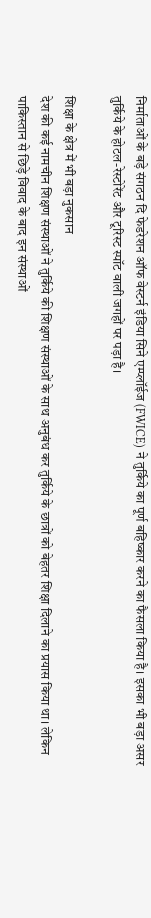निर्माताओं के बड़े संगठन दि फेडरेशन ऑफ वेस्टर्न इंडिया सिने एम्प्लॉईज (FWICE) ने तुर्किये का पूर्ण बहिष्कार करने का फैसला किया है। इसका भी बड़ा असर तुर्किये के होटल-रेस्टोरेंट और टूरिस्ट स्पॉट वाली जगहों पर पड़ा है।

शिक्षा के क्षेत्र में भी बड़ा नुकसान
देश की कई नामचीन शिक्षण संस्थाओं ने तुर्किये की शिक्षण संस्थाओं के साथ अनुबंध कर तुर्किये के छात्रों को बेहतर शिक्षा दिलाने का प्रयास किया था। लेकिन पाकिस्तान से छिड़े विवाद के बाद इन संस्थाओं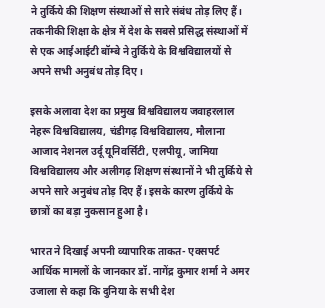ने तुर्किये की शिक्षण संस्थाओं से सारे संबंध तोड़ लिए हैं। तकनीकी शिक्षा के क्षेत्र में देश के सबसे प्रसिद्ध संस्थाओं में से एक आईआईटी बॉम्बे ने तुर्किये के विश्वविद्यालयों से अपने सभी अनुबंध तोड़ दिए।

इसके अलावा देश का प्रमुख विश्वविद्यालय जवाहरलाल नेहरू विश्वविद्यालय, चंडीगढ़ विश्वविद्यालय, मौलाना आजाद नेशनल उर्दू यूनिवर्सिटी, एलपीयू, जामिया विश्वविद्यालय और अलीगढ़ शिक्षण संस्थानों ने भी तुर्किये से अपने सारे अनुबंध तोड़ दिए हैं। इसके कारण तुर्किये के छात्रों का बड़ा नुकसान हुआ है।

भारत ने दिखाई अपनी व्यापारिक ताकत- एक्सपर्ट
आर्थिक मामलों के जानकार डॉ. नागेंद्र कुमार शर्मा ने अमर उजाला से कहा कि दुनिया के सभी देश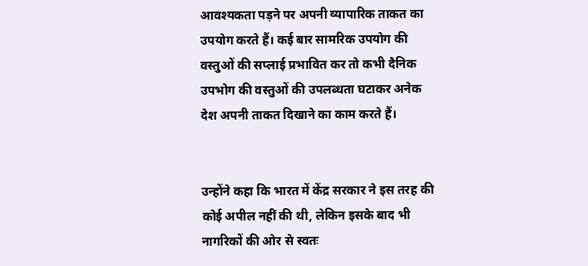आवश्यकता पड़ने पर अपनी व्यापारिक ताकत का उपयोग करते हैं। कई बार सामरिक उपयोग की वस्तुओं की सप्लाई प्रभावित कर तो कभी दैनिक उपभोग की वस्तुओं की उपलब्धता घटाकर अनेक देश अपनी ताकत दिखाने का काम करते हैं।


उन्होंने कहा कि भारत में केंद्र सरकार ने इस तरह की कोई अपील नहीं की थी, लेकिन इसके बाद भी नागरिकों की ओर से स्वतः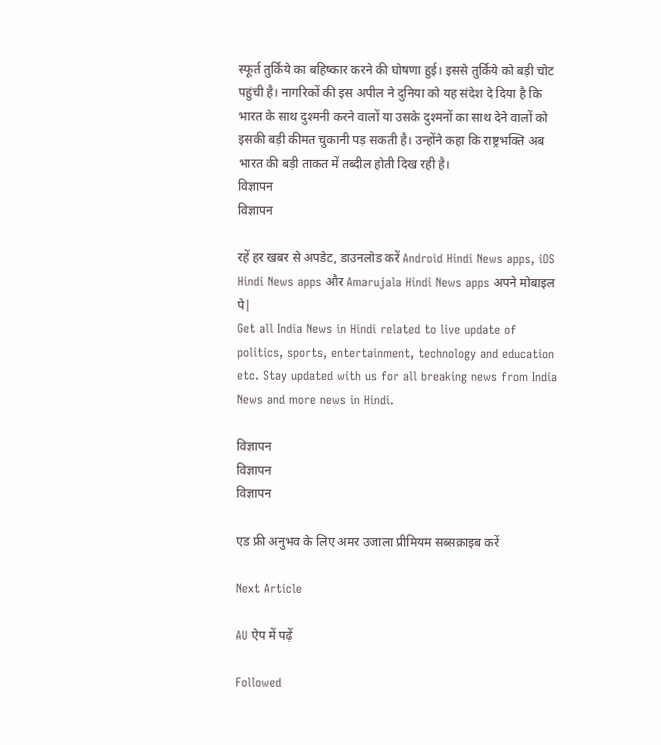स्फूर्त तुर्किये का बहिष्कार करने की घोषणा हुई। इससे तुर्किये को बड़ी चोट पहुंची है। नागरिकों की इस अपील ने दुनिया को यह संदेश दे दिया है कि भारत के साथ दुश्मनी करने वालों या उसके दुश्मनों का साथ देने वालों को  इसकी बड़ी कीमत चुकानी पड़ सकती है। उन्होंने कहा कि राष्ट्रभक्ति अब भारत की बड़ी ताकत में तब्दील होती दिख रही है।
विज्ञापन
विज्ञापन

रहें हर खबर से अपडेट, डाउनलोड करें Android Hindi News apps, iOS Hindi News apps और Amarujala Hindi News apps अपने मोबाइल पे|
Get all India News in Hindi related to live update of politics, sports, entertainment, technology and education etc. Stay updated with us for all breaking news from India News and more news in Hindi.

विज्ञापन
विज्ञापन
विज्ञापन

एड फ्री अनुभव के लिए अमर उजाला प्रीमियम सब्सक्राइब करें

Next Article

AU ऐप में पढ़ें

Followed